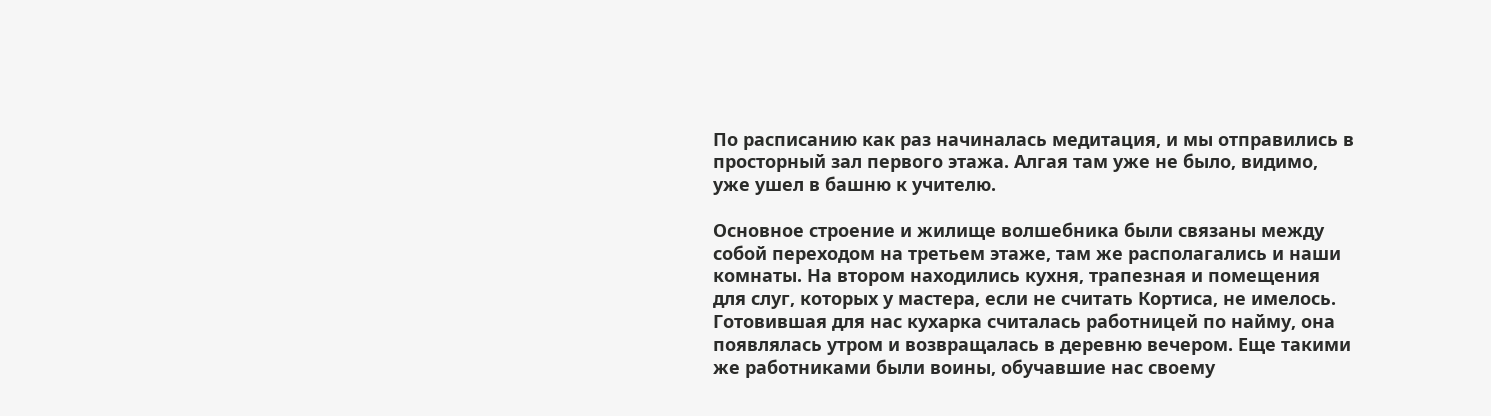По расписанию как раз начиналась медитация, и мы отправились в просторный зал первого этажа. Алгая там уже не было, видимо, уже ушел в башню к учителю.

Основное строение и жилище волшебника были связаны между собой переходом на третьем этаже, там же располагались и наши комнаты. На втором находились кухня, трапезная и помещения для слуг, которых у мастера, если не считать Кортиса, не имелось. Готовившая для нас кухарка считалась работницей по найму, она появлялась утром и возвращалась в деревню вечером. Еще такими же работниками были воины, обучавшие нас своему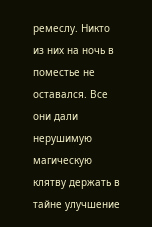ремеслу. Никто из них на ночь в поместье не оставался. Все они дали нерушимую магическую клятву держать в тайне улучшение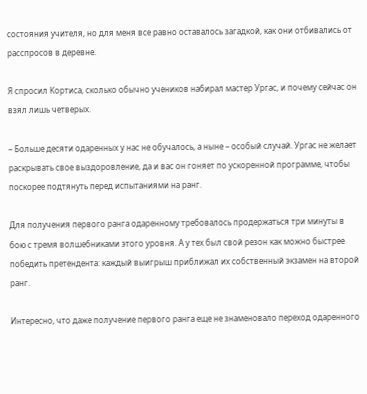состояния учителя, но для меня все равно оставалось загадкой, как они отбивались от расспросов в деревне.

Я спросил Кортиса, сколько обычно учеников набирал мастер Ургас, и почему сейчас он взял лишь четверых.

– Больше десяти одаренных у нас не обучалось, а ныне – особый случай. Ургас не желает раскрывать свое выздоровление, да и вас он гоняет по ускоренной программе, чтобы поскорее подтянуть перед испытаниями на ранг.

Для получения первого ранга одаренному требовалось продержаться три минуты в бою с тремя волшебниками этого уровня. А у тех был свой резон как можно быстрее победить претендента: каждый выигрыш приближал их собственный экзамен на второй ранг.

Интересно, что даже получение первого ранга еще не знаменовало переход одаренного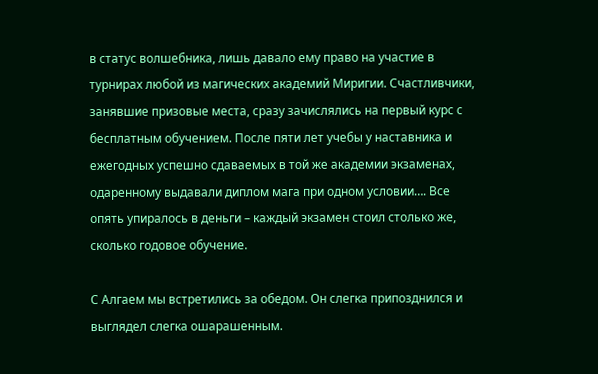в статус волшебника, лишь давало ему право на участие в турнирах любой из магических академий Миригии. Счастливчики, занявшие призовые места, сразу зачислялись на первый курс с бесплатным обучением. После пяти лет учебы у наставника и ежегодных успешно сдаваемых в той же академии экзаменах, одаренному выдавали диплом мага при одном условии…. Все опять упиралось в деньги – каждый экзамен стоил столько же, сколько годовое обучение.

С Алгаем мы встретились за обедом. Он слегка припозднился и выглядел слегка ошарашенным.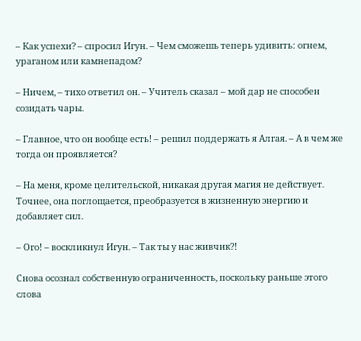– Как успехи? – спросил Игун. – Чем сможешь теперь удивить: огнем, ураганом или камнепадом?

– Ничем, – тихо ответил он. – Учитель сказал – мой дар не способен созидать чары.

– Главное, что он вообще есть! – решил поддержать я Алгая. – А в чем же тогда он проявляется?

– На меня, кроме целительской, никакая другая магия не действует. Точнее, она поглощается, преобразуется в жизненную энергию и добавляет сил.

– Ого! – воскликнул Игун. – Так ты у нас живчик?!

Снова осознал собственную ограниченность, поскольку раньше этого слова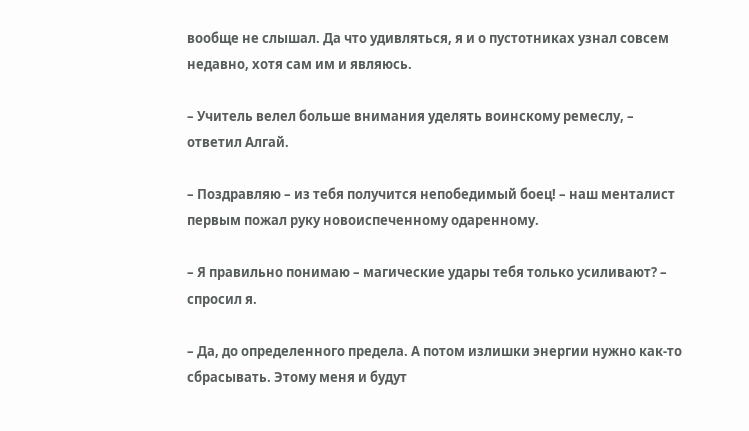вообще не слышал. Да что удивляться, я и о пустотниках узнал совсем недавно, хотя сам им и являюсь.

– Учитель велел больше внимания уделять воинскому ремеслу, – ответил Алгай.

– Поздравляю – из тебя получится непобедимый боец! – наш менталист первым пожал руку новоиспеченному одаренному.

– Я правильно понимаю – магические удары тебя только усиливают? – спросил я.

– Да, до определенного предела. А потом излишки энергии нужно как-то сбрасывать. Этому меня и будут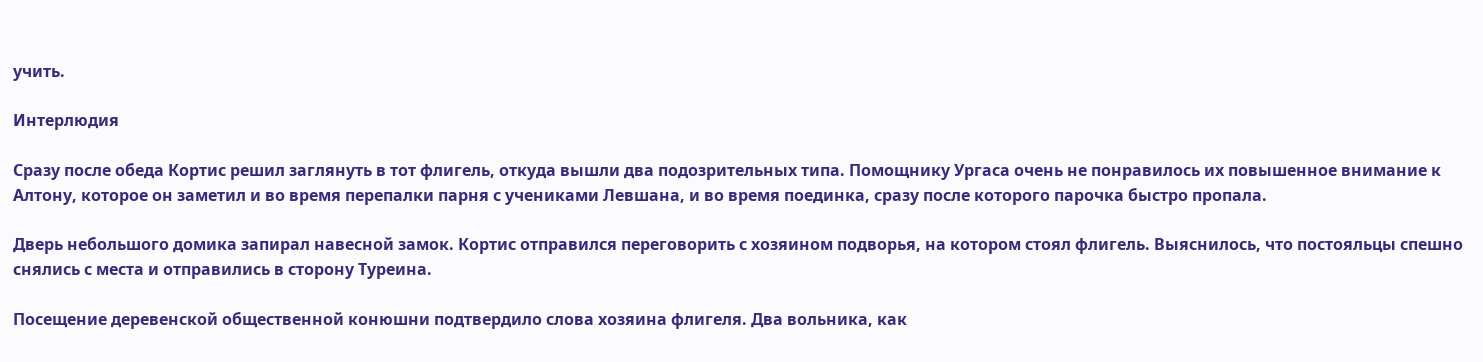учить.

Интерлюдия

Сразу после обеда Кортис решил заглянуть в тот флигель, откуда вышли два подозрительных типа. Помощнику Ургаса очень не понравилось их повышенное внимание к Алтону, которое он заметил и во время перепалки парня с учениками Левшана, и во время поединка, сразу после которого парочка быстро пропала.

Дверь небольшого домика запирал навесной замок. Кортис отправился переговорить с хозяином подворья, на котором стоял флигель. Выяснилось, что постояльцы спешно снялись с места и отправились в сторону Туреина.

Посещение деревенской общественной конюшни подтвердило слова хозяина флигеля. Два вольника, как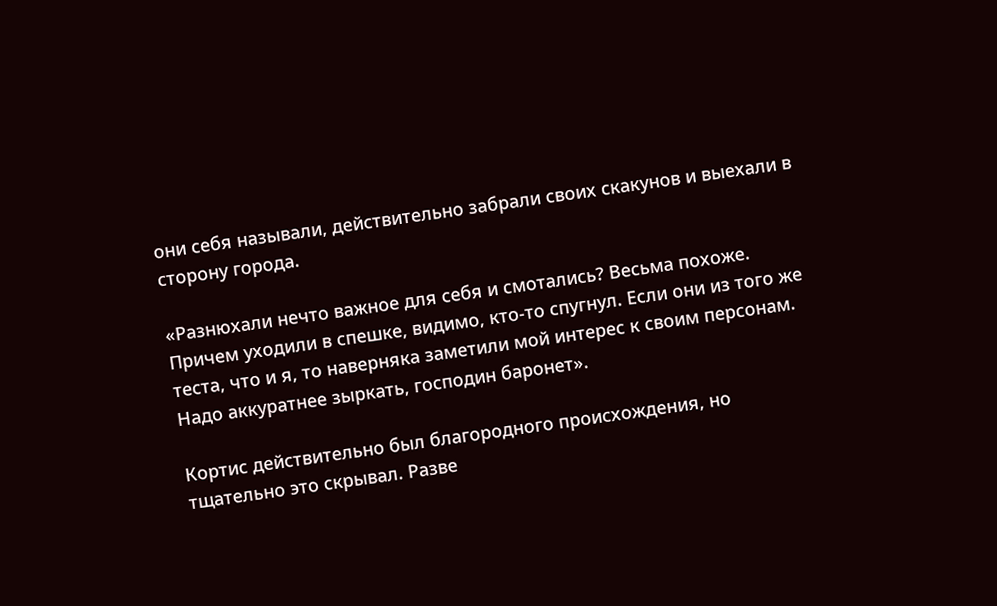они себя называли, действительно забрали своих скакунов и выехали в сторону города.

«Разнюхали нечто важное для себя и смотались? Весьма похоже. Причем уходили в спешке, видимо, кто-то спугнул. Если они из того же теста, что и я, то наверняка заметили мой интерес к своим персонам. Надо аккуратнее зыркать, господин баронет».

Кортис действительно был благородного происхождения, но тщательно это скрывал. Разве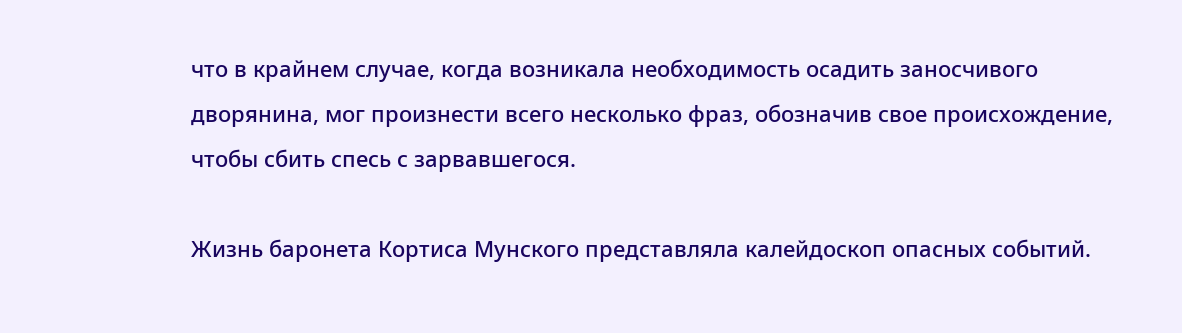что в крайнем случае, когда возникала необходимость осадить заносчивого дворянина, мог произнести всего несколько фраз, обозначив свое происхождение, чтобы сбить спесь с зарвавшегося.

Жизнь баронета Кортиса Мунского представляла калейдоскоп опасных событий.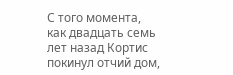С того момента, как двадцать семь лет назад Кортис покинул отчий дом,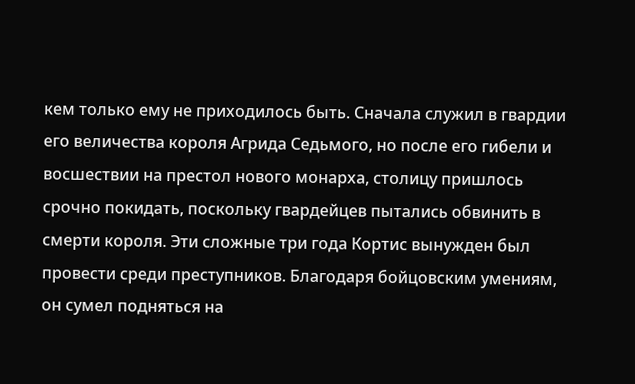кем только ему не приходилось быть. Сначала служил в гвардии его величества короля Агрида Седьмого, но после его гибели и восшествии на престол нового монарха, столицу пришлось срочно покидать, поскольку гвардейцев пытались обвинить в смерти короля. Эти сложные три года Кортис вынужден был провести среди преступников. Благодаря бойцовским умениям, он сумел подняться на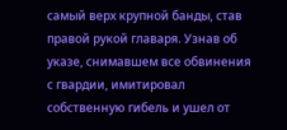самый верх крупной банды, став правой рукой главаря. Узнав об указе, снимавшем все обвинения с гвардии, имитировал собственную гибель и ушел от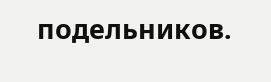подельников.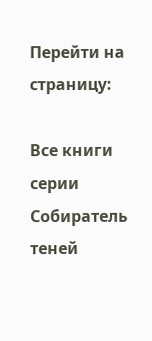Перейти на страницу:

Все книги серии Собиратель теней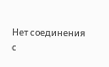Нет соединения с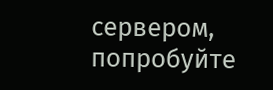сервером, попробуйте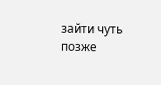зайти чуть позже